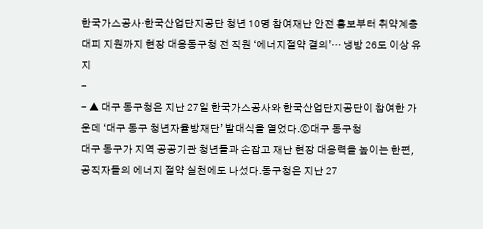한국가스공사·한국산업단지공단 청년 10명 참여재난 안전 홍보부터 취약계층 대피 지원까지 현장 대응동구청 전 직원 ‘에너지절약 결의’… 냉방 26도 이상 유지
-
- ▲ 대구 동구청은 지난 27일 한국가스공사와 한국산업단지공단이 참여한 가운데 ‘대구 동구 청년자율방재단’ 발대식을 열었다.ⓒ대구 동구청
대구 동구가 지역 공공기관 청년들과 손잡고 재난 현장 대응력을 높이는 한편, 공직자들의 에너지 절약 실천에도 나섰다.동구청은 지난 27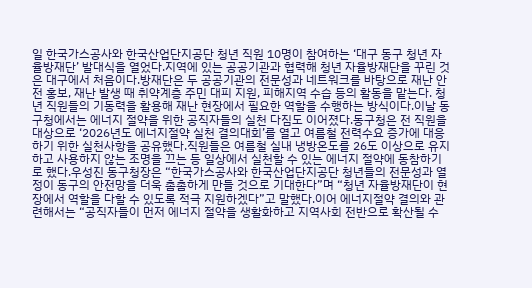일 한국가스공사와 한국산업단지공단 청년 직원 10명이 참여하는 ‘대구 동구 청년 자율방재단’ 발대식을 열었다.지역에 있는 공공기관과 협력해 청년 자율방재단을 꾸린 것은 대구에서 처음이다.방재단은 두 공공기관의 전문성과 네트워크를 바탕으로 재난 안전 홍보, 재난 발생 때 취약계층 주민 대피 지원, 피해지역 수습 등의 활동을 맡는다. 청년 직원들의 기동력을 활용해 재난 현장에서 필요한 역할을 수행하는 방식이다.이날 동구청에서는 에너지 절약을 위한 공직자들의 실천 다짐도 이어졌다.동구청은 전 직원을 대상으로 ‘2026년도 에너지절약 실천 결의대회’를 열고 여름철 전력수요 증가에 대응하기 위한 실천사항을 공유했다.직원들은 여름철 실내 냉방온도를 26도 이상으로 유지하고 사용하지 않는 조명을 끄는 등 일상에서 실천할 수 있는 에너지 절약에 동참하기로 했다.우성진 동구청장은 “한국가스공사와 한국산업단지공단 청년들의 전문성과 열정이 동구의 안전망을 더욱 촘촘하게 만들 것으로 기대한다”며 “청년 자율방재단이 현장에서 역할을 다할 수 있도록 적극 지원하겠다”고 말했다.이어 에너지절약 결의와 관련해서는 “공직자들이 먼저 에너지 절약을 생활화하고 지역사회 전반으로 확산될 수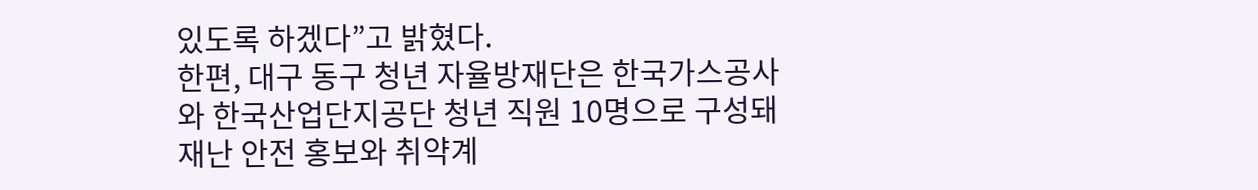있도록 하겠다”고 밝혔다.
한편, 대구 동구 청년 자율방재단은 한국가스공사와 한국산업단지공단 청년 직원 10명으로 구성돼 재난 안전 홍보와 취약계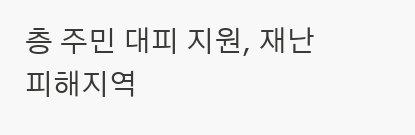층 주민 대피 지원, 재난 피해지역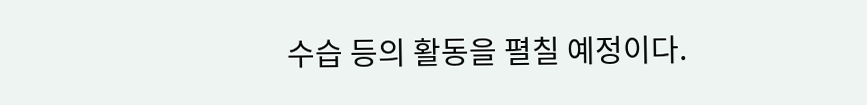수습 등의 활동을 펼칠 예정이다.